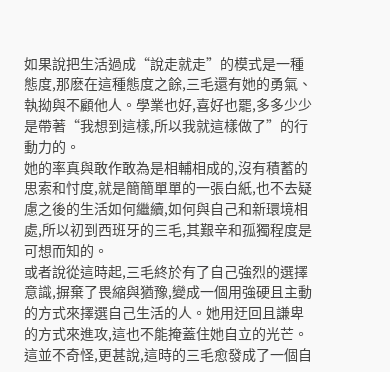如果說把生活過成“說走就走”的模式是一種態度,那麽在這種態度之餘,三毛還有她的勇氣、執拗與不顧他人。學業也好,喜好也罷,多多少少是帶著“我想到這樣,所以我就這樣做了”的行動力的。
她的率真與敢作敢為是相輔相成的,沒有積蓄的思索和忖度,就是簡簡單單的一張白紙,也不去疑慮之後的生活如何繼續,如何與自己和新環境相處,所以初到西班牙的三毛,其艱辛和孤獨程度是可想而知的。
或者說從這時起,三毛終於有了自己強烈的選擇意識,摒棄了畏縮與猶豫,變成一個用強硬且主動的方式來擇選自己生活的人。她用迂回且謙卑的方式來進攻,這也不能掩蓋住她自立的光芒。這並不奇怪,更甚說,這時的三毛愈發成了一個自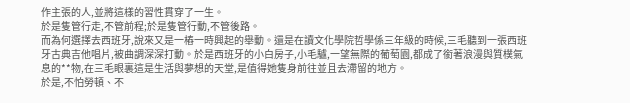作主張的人,並將這樣的習性貫穿了一生。
於是隻管行走,不管前程;於是隻管行動,不管後路。
而為何選擇去西班牙,說來又是一樁一時興起的舉動。還是在讀文化學院哲學係三年級的時候,三毛聽到一張西班牙古典吉他唱片,被曲調深深打動。於是西班牙的小白房子,小毛驢,一望無際的葡萄園,都成了銜著浪漫與質樸氣息的**物,在三毛眼裏這是生活與夢想的天堂,是值得她隻身前往並且去滯留的地方。
於是,不怕勞頓、不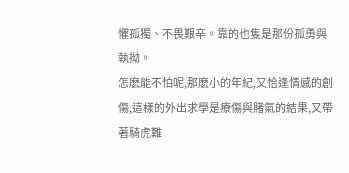懼孤獨、不畏艱辛。靠的也隻是那份孤勇與執拗。
怎麽能不怕呢,那麽小的年紀,又恰逢情感的創傷,這樣的外出求學是療傷與賭氣的結果,又帶著騎虎難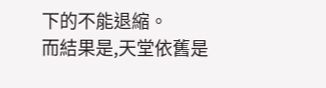下的不能退縮。
而結果是,天堂依舊是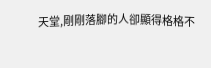天堂,剛剛落腳的人卻顯得格格不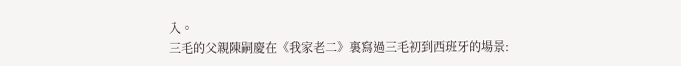入。
三毛的父親陳嗣慶在《我家老二》裏寫過三毛初到西班牙的場景: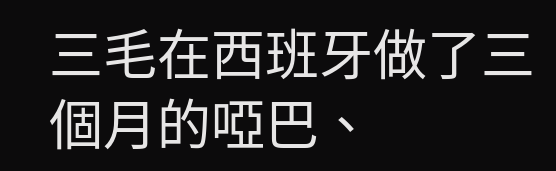三毛在西班牙做了三個月的啞巴、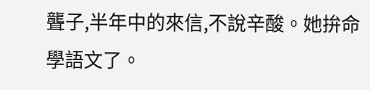聾子,半年中的來信,不說辛酸。她拚命學語文了。